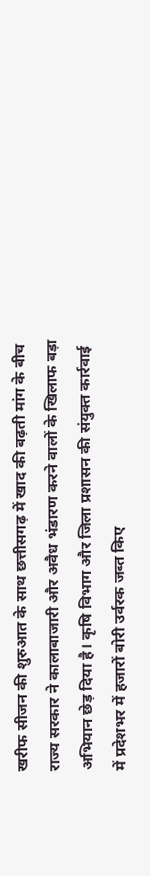खरीफ सीजन की शुरुआत के साथ छत्तीसगढ़ में खाद की बढ़ती मांग के बीच राज्य सरकार ने कालाबाजारी और अवैध भंडारण करने वालों के खिलाफ बड़ा अभियान छेड़ दिया है। कृषि विभाग और जिला प्रशासन की संयुक्त कार्रवाई में प्रदेशभर में हजारों बोरी उर्वरक जब्त किए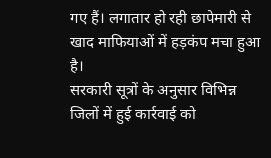गए हैं। लगातार हो रही छापेमारी से खाद माफियाओं में हड़कंप मचा हुआ है।
सरकारी सूत्रों के अनुसार विभिन्न जिलों में हुई कार्रवाई को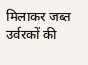मिलाकर जब्त उर्वरकों की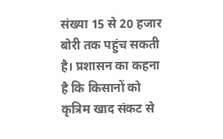संख्या 15 से 20 हजार बोरी तक पहुंच सकती है। प्रशासन का कहना है कि किसानों को कृत्रिम खाद संकट से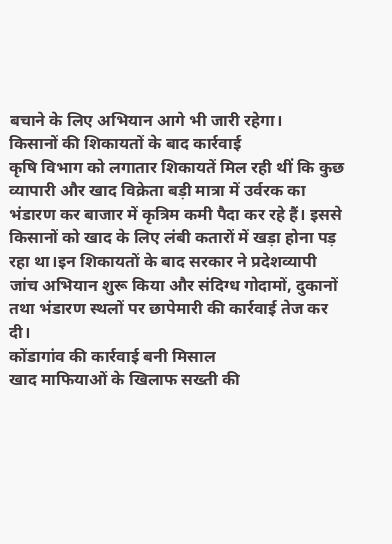बचाने के लिए अभियान आगे भी जारी रहेगा।
किसानों की शिकायतों के बाद कार्रवाई
कृषि विभाग को लगातार शिकायतें मिल रही थीं कि कुछ व्यापारी और खाद विक्रेता बड़ी मात्रा में उर्वरक का भंडारण कर बाजार में कृत्रिम कमी पैदा कर रहे हैं। इससे किसानों को खाद के लिए लंबी कतारों में खड़ा होना पड़ रहा था।इन शिकायतों के बाद सरकार ने प्रदेशव्यापी जांच अभियान शुरू किया और संदिग्ध गोदामों, दुकानों तथा भंडारण स्थलों पर छापेमारी की कार्रवाई तेज कर दी।
कोंडागांव की कार्रवाई बनी मिसाल
खाद माफियाओं के खिलाफ सख्ती की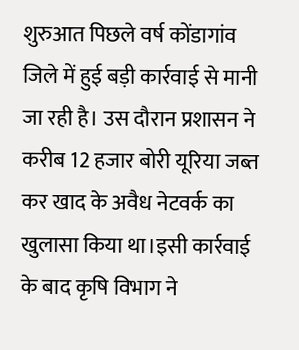शुरुआत पिछले वर्ष कोंडागांव जिले में हुई बड़ी कार्रवाई से मानी जा रही है। उस दौरान प्रशासन ने करीब 12 हजार बोरी यूरिया जब्त कर खाद के अवैध नेटवर्क का खुलासा किया था।इसी कार्रवाई के बाद कृषि विभाग ने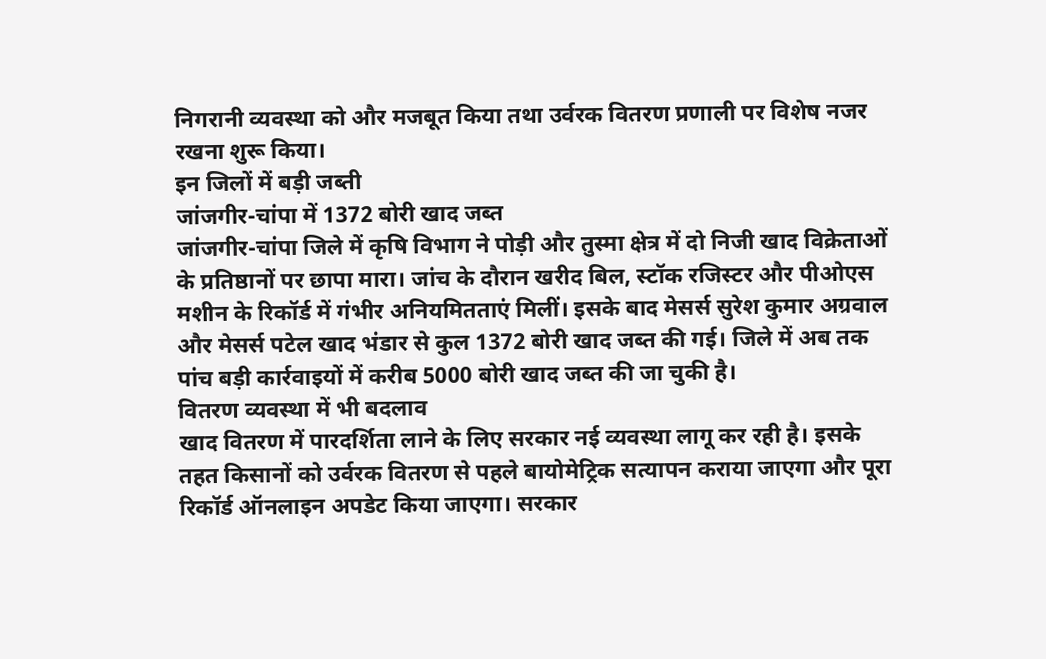निगरानी व्यवस्था को और मजबूत किया तथा उर्वरक वितरण प्रणाली पर विशेष नजर रखना शुरू किया।
इन जिलों में बड़ी जब्ती
जांजगीर-चांपा में 1372 बोरी खाद जब्त
जांजगीर-चांपा जिले में कृषि विभाग ने पोड़ी और तुस्मा क्षेत्र में दो निजी खाद विक्रेताओं के प्रतिष्ठानों पर छापा मारा। जांच के दौरान खरीद बिल, स्टॉक रजिस्टर और पीओएस मशीन के रिकॉर्ड में गंभीर अनियमितताएं मिलीं। इसके बाद मेसर्स सुरेश कुमार अग्रवाल और मेसर्स पटेल खाद भंडार से कुल 1372 बोरी खाद जब्त की गई। जिले में अब तक पांच बड़ी कार्रवाइयों में करीब 5000 बोरी खाद जब्त की जा चुकी है।
वितरण व्यवस्था में भी बदलाव
खाद वितरण में पारदर्शिता लाने के लिए सरकार नई व्यवस्था लागू कर रही है। इसके तहत किसानों को उर्वरक वितरण से पहले बायोमेट्रिक सत्यापन कराया जाएगा और पूरा रिकॉर्ड ऑनलाइन अपडेट किया जाएगा। सरकार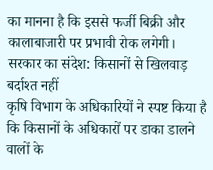का मानना है कि इससे फर्जी बिक्री और कालाबाजारी पर प्रभावी रोक लगेगी।
सरकार का संदेश: किसानों से खिलवाड़ बर्दाश्त नहीं
कृषि विभाग के अधिकारियों ने स्पष्ट किया है कि किसानों के अधिकारों पर डाका डालने वालों के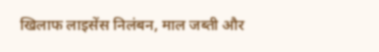खिलाफ लाइसेंस निलंबन, माल जब्ती और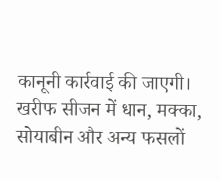कानूनी कार्रवाई की जाएगी। खरीफ सीजन में धान, मक्का, सोयाबीन और अन्य फसलों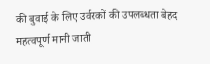की बुवाई के लिए उर्वरकों की उपलब्धता बेहद महत्वपूर्ण मानी जाती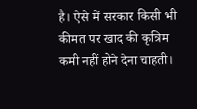है। ऐसे में सरकार किसी भी कीमत पर खाद की कृत्रिम कमी नहीं होने देना चाहती।